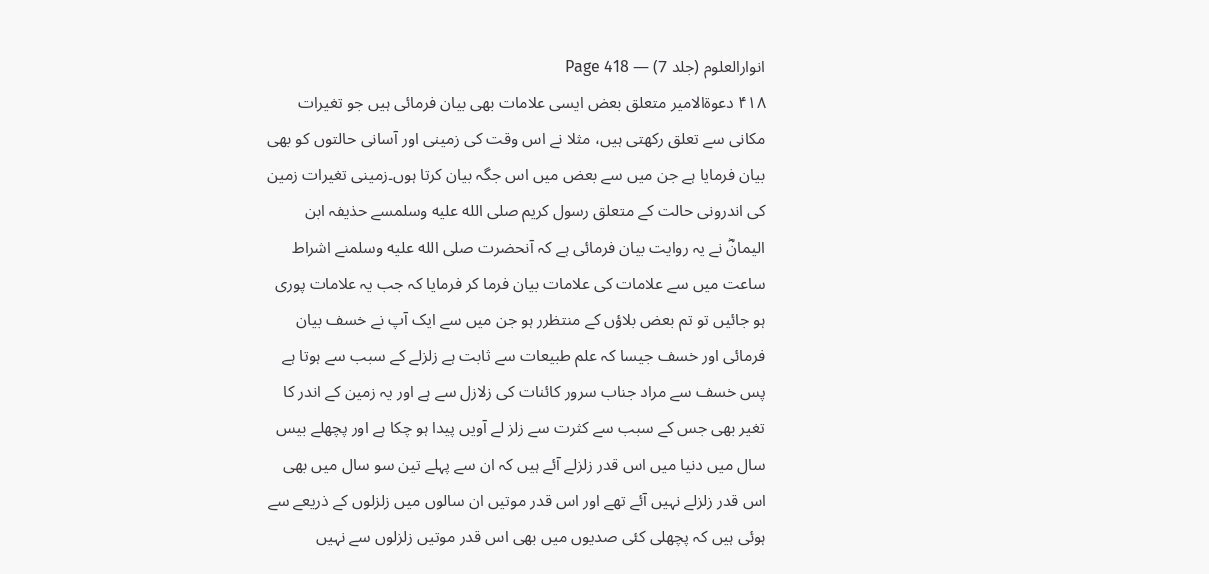انوارالعلوم (جلد 7) — Page 418
۴۱۸ دعوۃالامیر متعلق بعض ایسی علامات بھی بیان فرمائی ہیں جو تغیرات مکانی سے تعلق رکھتی ہیں، مثلا نے اس وقت کی زمینی اور آسانی حالتوں کو بھی بیان فرمایا ہے جن میں سے بعض میں اس جگہ بیان کرتا ہوں۔زمینی تغیرات زمین کی اندرونی حالت کے متعلق رسول کریم صلى الله عليه وسلمسے حذیفہ ابن الیمانؓ نے یہ روایت بیان فرمائی ہے کہ آنحضرت صلى الله عليه وسلمنے اشراط ساعت میں سے علامات کی علامات بیان فرما کر فرمایا کہ جب یہ علامات پوری ہو جائیں تو تم بعض بلاؤں کے منتظرر ہو جن میں سے ایک آپ نے خسف بیان فرمائی اور خسف جیسا کہ علم طبیعات سے ثابت ہے زلزلے کے سبب سے ہوتا ہے پس خسف سے مراد جناب سرور کائنات کی زلازل سے ہے اور یہ زمین کے اندر کا تغیر بھی جس کے سبب سے کثرت سے زلز لے آویں پیدا ہو چکا ہے اور پچھلے بیس سال میں دنیا میں اس قدر زلزلے آئے ہیں کہ ان سے پہلے تین سو سال میں بھی اس قدر زلزلے نہیں آئے تھے اور اس قدر موتیں ان سالوں میں زلزلوں کے ذریعے سے ہوئی ہیں کہ پچھلی کئی صدیوں میں بھی اس قدر موتیں زلزلوں سے نہیں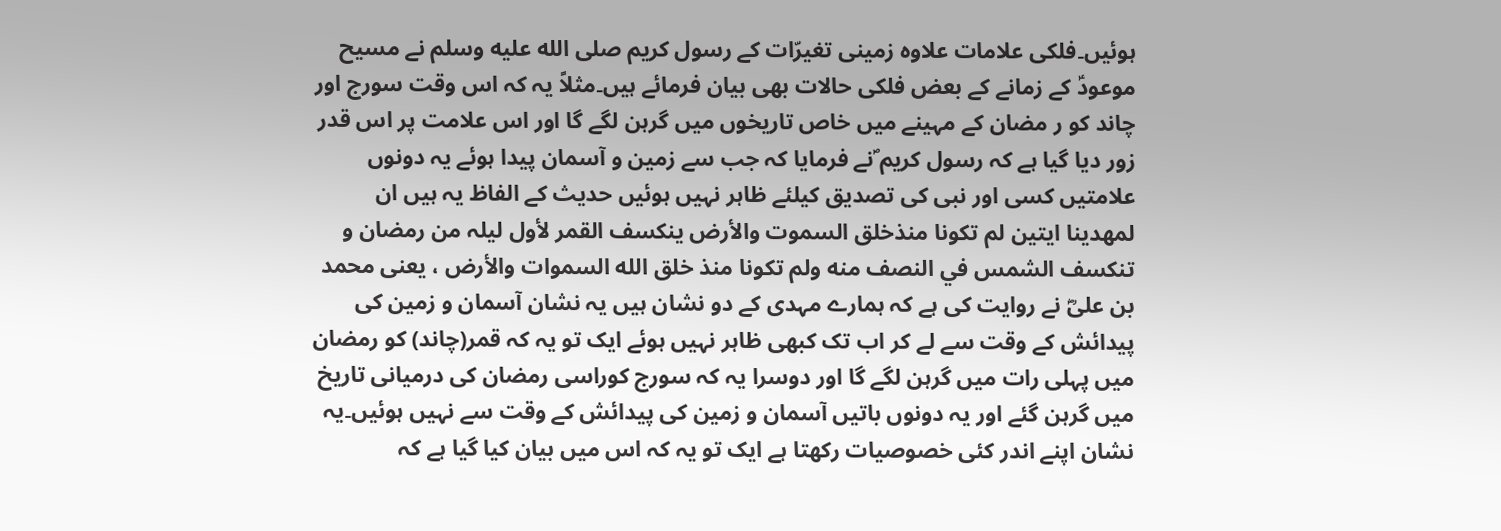ہوئیں۔فلکی علامات علاوہ زمینی تغیرّات کے رسول کریم صلى الله عليه وسلم نے مسیح موعودؑ کے زمانے کے بعض فلکی حالات بھی بیان فرمائے ہیں۔مثلاً یہ کہ اس وقت سورج اور چاند کو ر مضان کے مہینے میں خاص تاریخوں میں گرہن لگے گا اور اس علامت پر اس قدر زور دیا گیا ہے کہ رسول کریم ؐنے فرمایا کہ جب سے زمین و آسمان پیدا ہوئے یہ دونوں علامتیں کسی اور نبی کی تصدیق کیلئے ظاہر نہیں ہوئیں حدیث کے الفاظ یہ ہیں ان لمهدينا ايتین لم تكونا منذخلق السموت والأرض ینکسف القمر لأول لیلہ من رمضان و تنکسف الشمس في النصف منه ولم تکونا منذ خلق الله السموات والأرض ، یعنی محمد بن علیؓ نے روایت کی ہے کہ ہمارے مہدی کے دو نشان ہیں یہ نشان آسمان و زمین کی پیدائش کے وقت سے لے کر اب تک کبھی ظاہر نہیں ہوئے ایک تو یہ کہ قمر(چاند) کو رمضان میں پہلی رات میں گرہن لگے گا اور دوسرا یہ کہ سورج کوراسی رمضان کی درمیانی تاریخ میں گرہن گئے اور یہ دونوں باتیں آسمان و زمین کی پیدائش کے وقت سے نہیں ہوئیں۔یہ نشان اپنے اندر کئی خصوصیات رکھتا ہے ایک تو یہ کہ اس میں بیان کیا گیا ہے کہ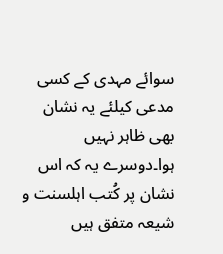سوائے مہدی کے کسی مدعی کیلئے یہ نشان بھی ظاہر نہیں ہوا۔دوسرے یہ کہ اس نشان پر کُتب اہلسنت و شیعہ متفق ہیں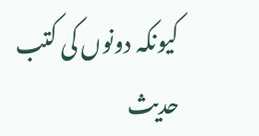کیونکہ دونوں کی کتب حدیث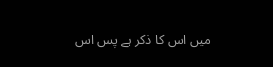میں اس کا ذکر ہے پس اس